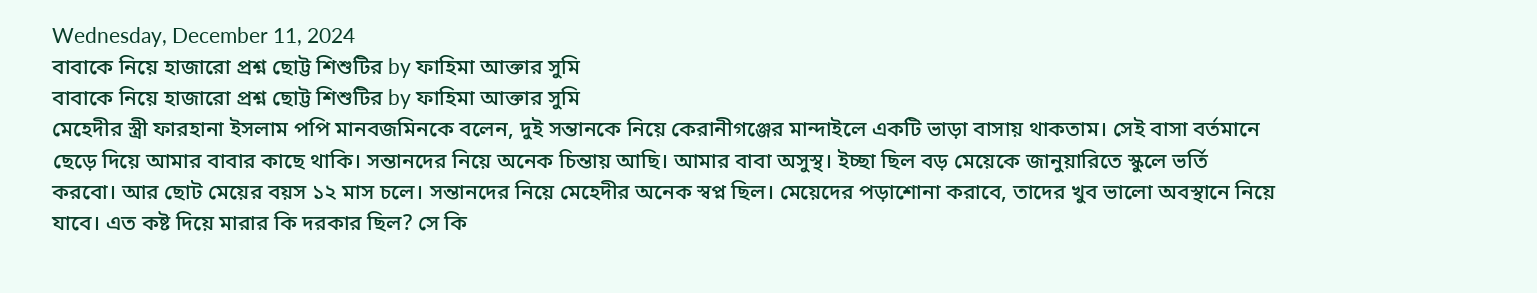Wednesday, December 11, 2024
বাবাকে নিয়ে হাজারো প্রশ্ন ছোট্ট শিশুটির by ফাহিমা আক্তার সুমি
বাবাকে নিয়ে হাজারো প্রশ্ন ছোট্ট শিশুটির by ফাহিমা আক্তার সুমি
মেহেদীর স্ত্রী ফারহানা ইসলাম পপি মানবজমিনকে বলেন, দুই সন্তানকে নিয়ে কেরানীগঞ্জের মান্দাইলে একটি ভাড়া বাসায় থাকতাম। সেই বাসা বর্তমানে ছেড়ে দিয়ে আমার বাবার কাছে থাকি। সন্তানদের নিয়ে অনেক চিন্তায় আছি। আমার বাবা অসুস্থ। ইচ্ছা ছিল বড় মেয়েকে জানুয়ারিতে স্কুলে ভর্তি করবো। আর ছোট মেয়ের বয়স ১২ মাস চলে। সন্তানদের নিয়ে মেহেদীর অনেক স্বপ্ন ছিল। মেয়েদের পড়াশোনা করাবে, তাদের খুব ভালো অবস্থানে নিয়ে যাবে। এত কষ্ট দিয়ে মারার কি দরকার ছিল? সে কি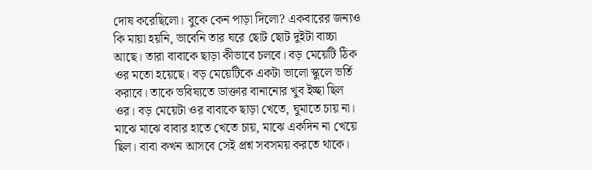দোষ করেছিলো। বুকে কেন পাড়া দিলো? একবারের জন্যও কি মায়া হয়নি, ভাবেনি তার ঘরে ছোট ছোট দুইটা বাচ্চা আছে। তারা বাবাকে ছাড়া কীভাবে চলবে। বড় মেয়েটি ঠিক ওর মতো হয়েছে। বড় মেয়েটিকে একটা ভালো স্কুলে ভর্তি করাবে। তাকে ভবিষ্যতে ডাক্তার বানানোর খুব ইচ্ছা ছিল ওর। বড় মেয়েটা ওর বাবাকে ছাড়া খেতে, ঘুমাতে চায় না। মাঝে মাঝে বাবার হাতে খেতে চায়, মাঝে একদিন না খেয়ে ছিল। বাবা কখন আসবে সেই প্রশ্ন সবসময় করতে থাকে।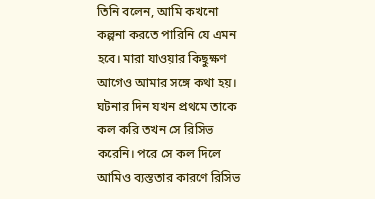তিনি বলেন, আমি কখনো কল্পনা করতে পারিনি যে এমন হবে। মারা যাওয়ার কিছুক্ষণ আগেও আমার সঙ্গে কথা হয়। ঘটনার দিন যখন প্রথমে তাকে কল করি তখন সে রিসিভ করেনি। পরে সে কল দিলে আমিও ব্যস্ততার কারণে রিসিভ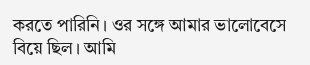করতে পারিনি। ওর সঙ্গে আমার ভালোবেসে বিয়ে ছিল। আমি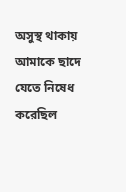অসুস্থ থাকায় আমাকে ছাদে যেতে নিষেধ করেছিল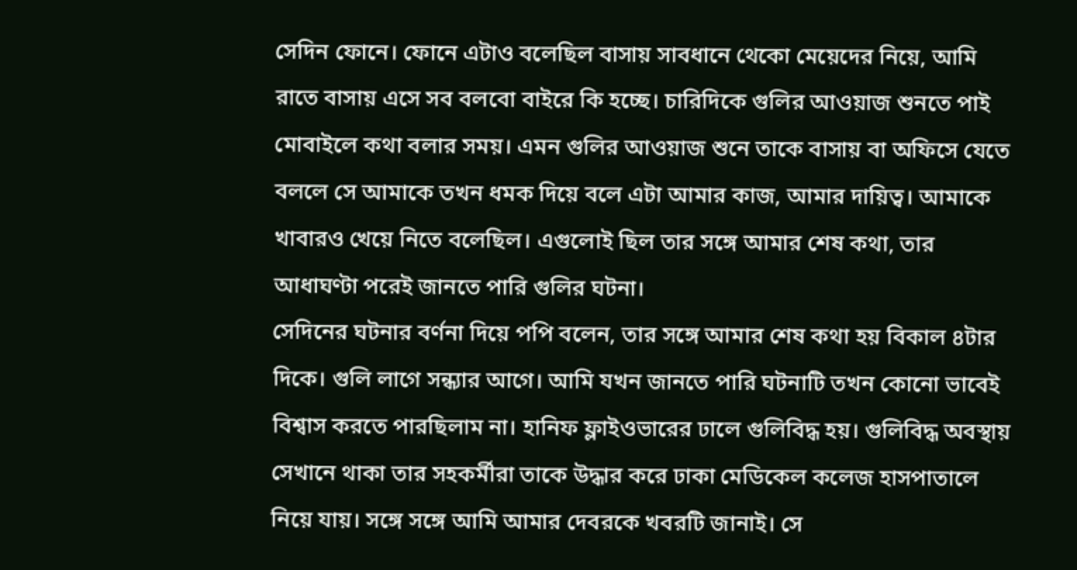সেদিন ফোনে। ফোনে এটাও বলেছিল বাসায় সাবধানে থেকো মেয়েদের নিয়ে, আমি রাতে বাসায় এসে সব বলবো বাইরে কি হচ্ছে। চারিদিকে গুলির আওয়াজ শুনতে পাই মোবাইলে কথা বলার সময়। এমন গুলির আওয়াজ শুনে তাকে বাসায় বা অফিসে যেতে বললে সে আমাকে তখন ধমক দিয়ে বলে এটা আমার কাজ, আমার দায়িত্ব। আমাকে খাবারও খেয়ে নিতে বলেছিল। এগুলোই ছিল তার সঙ্গে আমার শেষ কথা, তার আধাঘণ্টা পরেই জানতে পারি গুলির ঘটনা।
সেদিনের ঘটনার বর্ণনা দিয়ে পপি বলেন, তার সঙ্গে আমার শেষ কথা হয় বিকাল ৪টার দিকে। গুলি লাগে সন্ধ্যার আগে। আমি যখন জানতে পারি ঘটনাটি তখন কোনো ভাবেই বিশ্বাস করতে পারছিলাম না। হানিফ ফ্লাইওভারের ঢালে গুলিবিদ্ধ হয়। গুলিবিদ্ধ অবস্থায় সেখানে থাকা তার সহকর্মীরা তাকে উদ্ধার করে ঢাকা মেডিকেল কলেজ হাসপাতালে নিয়ে যায়। সঙ্গে সঙ্গে আমি আমার দেবরকে খবরটি জানাই। সে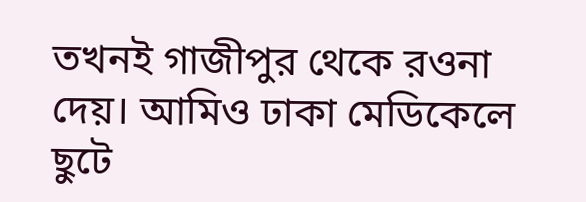তখনই গাজীপুর থেকে রওনা দেয়। আমিও ঢাকা মেডিকেলে ছুটে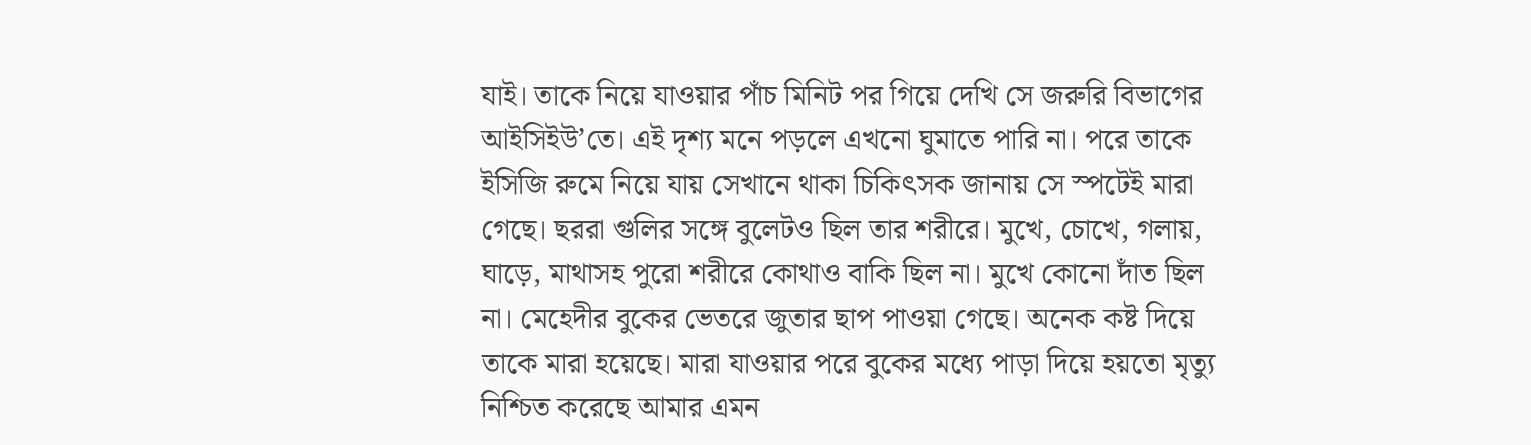যাই। তাকে নিয়ে যাওয়ার পাঁচ মিনিট পর গিয়ে দেখি সে জরুরি বিভাগের আইসিইউ’তে। এই দৃশ্য মনে পড়লে এখনো ঘুমাতে পারি না। পরে তাকে ইসিজি রুমে নিয়ে যায় সেখানে থাকা চিকিৎসক জানায় সে স্পটেই মারা গেছে। ছররা গুলির সঙ্গে বুলেটও ছিল তার শরীরে। মুখে, চোখে, গলায়, ঘাড়ে, মাথাসহ পুরো শরীরে কোথাও বাকি ছিল না। মুখে কোনো দাঁত ছিল না। মেহেদীর বুকের ভেতরে জুতার ছাপ পাওয়া গেছে। অনেক কষ্ট দিয়ে তাকে মারা হয়েছে। মারা যাওয়ার পরে বুকের মধ্যে পাড়া দিয়ে হয়তো মৃত্যু নিশ্চিত করেছে আমার এমন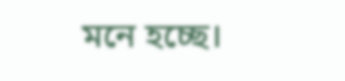মনে হচ্ছে।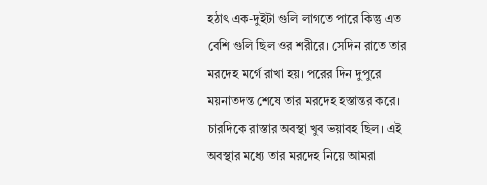হঠাৎ এক-দুইটা গুলি লাগতে পারে কিন্তু এত বেশি গুলি ছিল ওর শরীরে। সেদিন রাতে তার মরদেহ মর্গে রাখা হয়। পরের দিন দুপুরে ময়নাতদন্ত শেষে তার মরদেহ হস্তান্তর করে। চারদিকে রাস্তার অবস্থা খুব ভয়াবহ ছিল। এই অবস্থার মধ্যে তার মরদেহ নিয়ে আমরা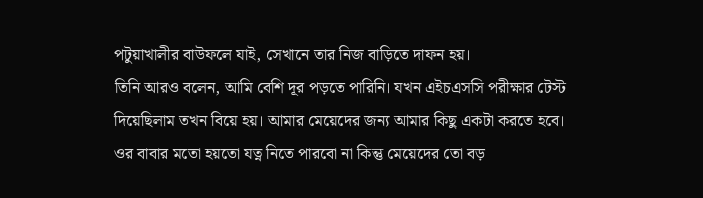পটুয়াখালীর বাউফলে যাই, সেখানে তার নিজ বাড়িতে দাফন হয়।
তিনি আরও বলেন, আমি বেশি দূর পড়তে পারিনি। যখন এইচএসসি পরীক্ষার টেস্ট দিয়েছিলাম তখন বিয়ে হয়। আমার মেয়েদের জন্য আমার কিছু একটা করতে হবে। ওর বাবার মতো হয়তো যত্ন নিতে পারবো না কিন্তু মেয়েদের তো বড়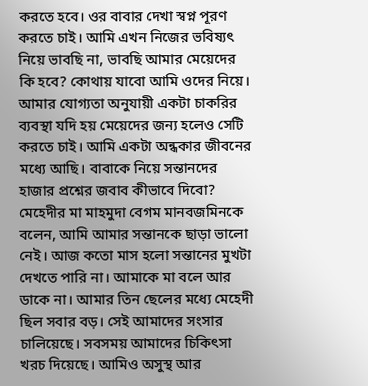করতে হবে। ওর বাবার দেখা স্বপ্ন পূরণ করতে চাই। আমি এখন নিজের ভবিষ্যৎ নিয়ে ভাবছি না, ভাবছি আমার মেয়েদের কি হবে? কোথায় যাবো আমি ওদের নিয়ে। আমার যোগ্যতা অনুযায়ী একটা চাকরির ব্যবস্থা যদি হয় মেয়েদের জন্য হলেও সেটি করতে চাই। আমি একটা অন্ধকার জীবনের মধ্যে আছি। বাবাকে নিয়ে সন্তানদের হাজার প্রশ্নের জবাব কীভাবে দিবো?
মেহেদীর মা মাহমুদা বেগম মানবজমিনকে বলেন, আমি আমার সন্তানকে ছাড়া ভালো নেই। আজ কতো মাস হলো সন্তানের মুখটা দেখতে পারি না। আমাকে মা বলে আর ডাকে না। আমার তিন ছেলের মধ্যে মেহেদী ছিল সবার বড়। সেই আমাদের সংসার চালিয়েছে। সবসময় আমাদের চিকিৎসা খরচ দিয়েছে। আমিও অসুস্থ আর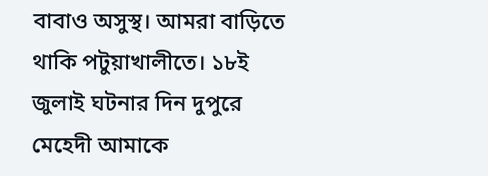বাবাও অসুস্থ। আমরা বাড়িতে থাকি পটুয়াখালীতে। ১৮ই জুলাই ঘটনার দিন দুপুরে মেহেদী আমাকে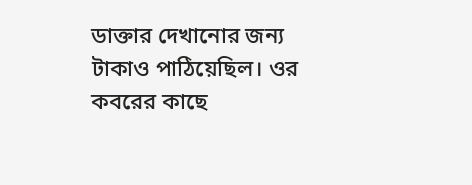ডাক্তার দেখানোর জন্য টাকাও পাঠিয়েছিল। ওর কবরের কাছে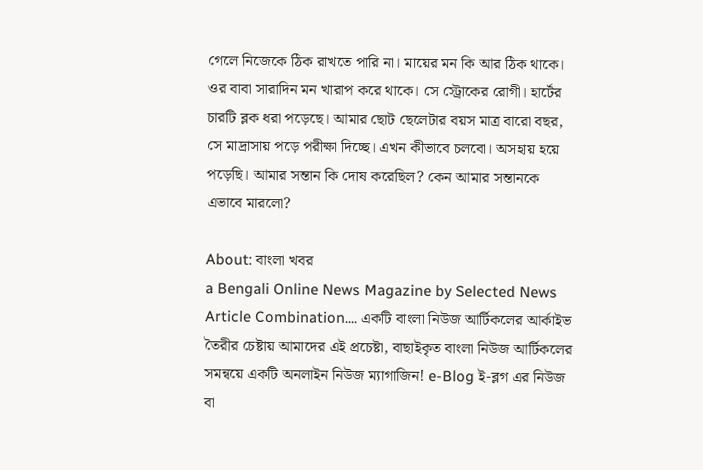গেলে নিজেকে ঠিক রাখতে পারি না। মায়ের মন কি আর ঠিক থাকে। ওর বাবা সারাদিন মন খারাপ করে থাকে। সে স্ট্রোকের রোগী। হার্টের চারটি ব্লক ধরা পড়েছে। আমার ছোট ছেলেটার বয়স মাত্র বারো বছর, সে মাদ্রাসায় পড়ে পরীক্ষা দিচ্ছে। এখন কীভাবে চলবো। অসহায় হয়ে পড়েছি। আমার সন্তান কি দোষ করেছিল? কেন আমার সন্তানকে এভাবে মারলো?

About: বাংলা খবর
a Bengali Online News Magazine by Selected News Article Combination.... একটি বাংলা নিউজ আর্টিকলের আর্কাইভ তৈরীর চেষ্টায় আমাদের এই প্রচেষ্টা, বাছাইকৃত বাংলা নিউজ আর্টিকলের সমন্বয়ে একটি অনলাইন নিউজ ম্যাগাজিন! e-Blog ই-ব্লগ এর নিউজ বা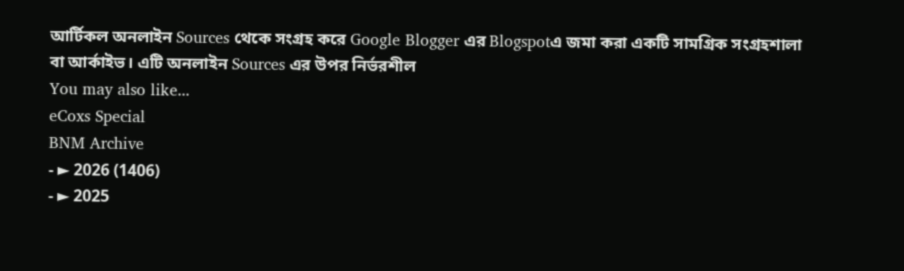আর্টিকল অনলাইন Sources থেকে সংগ্রহ করে Google Blogger এর Blogspotএ জমা করা একটি সামগ্রিক সংগ্রহশালা বা আর্কাইভ। এটি অনলাইন Sources এর উপর নির্ভরশীল
You may also like...
eCoxs Special
BNM Archive
- ► 2026 (1406)
- ► 2025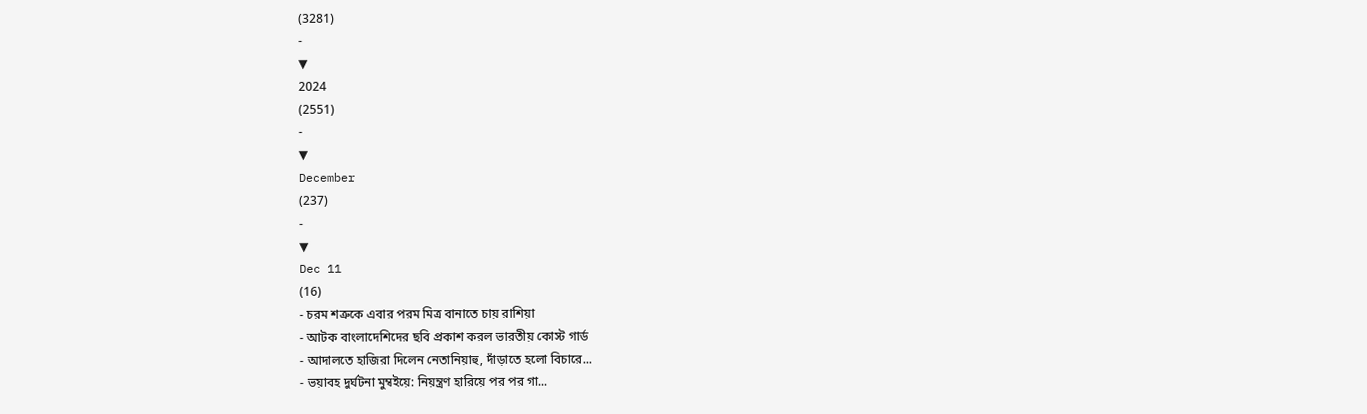(3281)
-
▼
2024
(2551)
-
▼
December
(237)
-
▼
Dec 11
(16)
- চরম শত্রুকে এবার পরম মিত্র বানাতে চায় রাশিয়া
- আটক বাংলাদেশিদের ছবি প্রকাশ করল ভারতীয় কোস্ট গার্ড
- আদালতে হাজিরা দিলেন নেতানিয়াহু, দাঁড়াতে হলো বিচারে...
- ভয়াবহ দুর্ঘটনা মুম্বইয়ে: নিয়ন্ত্রণ হারিয়ে পর পর গা...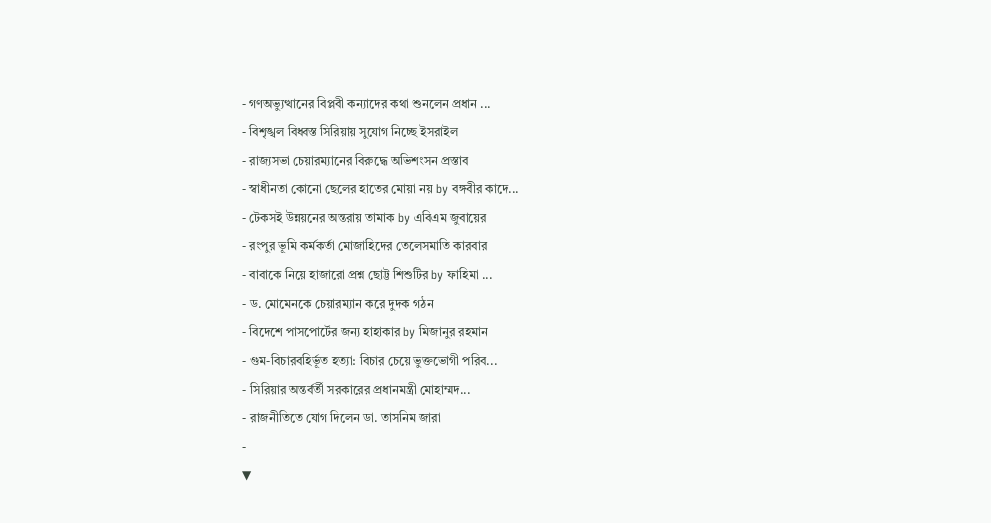- গণঅভ্যুত্থানের বিপ্লবী কন্যাদের কথা শুনলেন প্রধান ...
- বিশৃঙ্খল বিধ্বস্ত সিরিয়ায় সুযোগ নিচ্ছে ইসরাইল
- রাজ্যসভা চেয়ারম্যানের বিরুদ্ধে অভিশংসন প্রস্তাব
- স্বাধীনতা কোনো ছেলের হাতের মোয়া নয় by বঙ্গবীর কাদে...
- টেকসই উন্নয়নের অন্তরায় তামাক by এবিএম জুবায়ের
- রংপুর ভূমি কর্মকর্তা মোজাহিদের তেলেসমাতি কারবার
- বাবাকে নিয়ে হাজারো প্রশ্ন ছোট্ট শিশুটির by ফাহিমা ...
- ড. মোমেনকে চেয়ারম্যান করে দুদক গঠন
- বিদেশে পাসপোর্টের জন্য হাহাকার by মিজানুর রহমান
- গুম-বিচারবহির্ভূত হত্যা: বিচার চেয়ে ভুক্তভোগী পরিব...
- সিরিয়ার অন্তর্বর্তী সরকারের প্রধানমন্ত্রী মোহাম্মদ...
- রাজনীতিতে যোগ দিলেন ডা. তাসনিম জারা
-
▼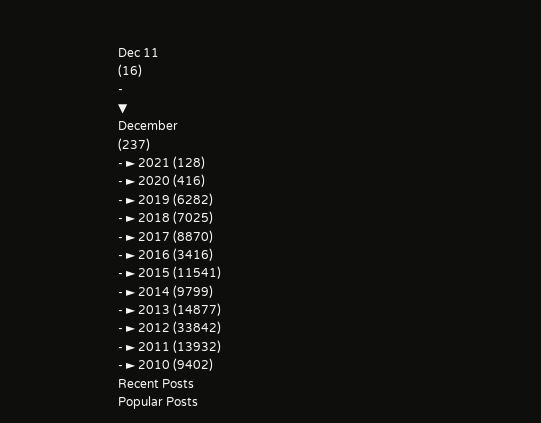Dec 11
(16)
-
▼
December
(237)
- ► 2021 (128)
- ► 2020 (416)
- ► 2019 (6282)
- ► 2018 (7025)
- ► 2017 (8870)
- ► 2016 (3416)
- ► 2015 (11541)
- ► 2014 (9799)
- ► 2013 (14877)
- ► 2012 (33842)
- ► 2011 (13932)
- ► 2010 (9402)
Recent Posts
Popular Posts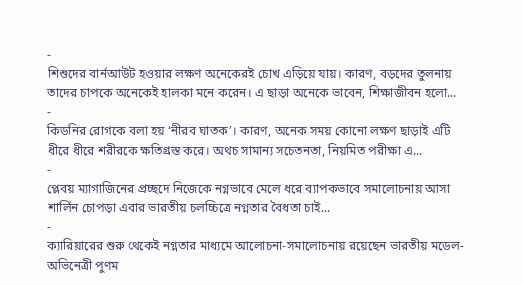-
শিশুদের বার্নআউট হওয়ার লক্ষণ অনেকেরই চোখ এড়িয়ে যায়। কারণ, বড়দের তুলনায় তাদের চাপকে অনেকেই হালকা মনে করেন। এ ছাড়া অনেকে ভাবেন, শিক্ষাজীবন হলো...
-
কিডনির রোগকে বলা হয় ‘নীরব ঘাতক’। কারণ, অনেক সময় কোনো লক্ষণ ছাড়াই এটি ধীরে ধীরে শরীরকে ক্ষতিগ্রস্ত করে। অথচ সামান্য সচেতনতা, নিয়মিত পরীক্ষা এ...
-
প্লেবয় ম্যাগাজিনের প্রচ্ছদে নিজেকে নগ্নভাবে মেলে ধরে ব্যাপকভাবে সমালোচনায় আসা শার্লিন চোপড়া এবার ভারতীয় চলচ্চিত্রে নগ্নতার বৈধতা চাই...
-
ক্যারিয়ারের শুরু থেকেই নগ্নতার মাধ্যমে আলোচনা-সমালোচনায় রয়েছেন ভারতীয় মডেল-অভিনেত্রী পুণম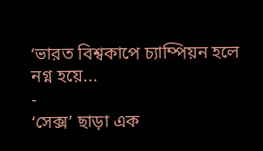‘ভারত বিশ্বকাপে চ্যাম্পিয়ন হলে নগ্ন হয়ে...
-
‘সেক্স’ ছাড়া এক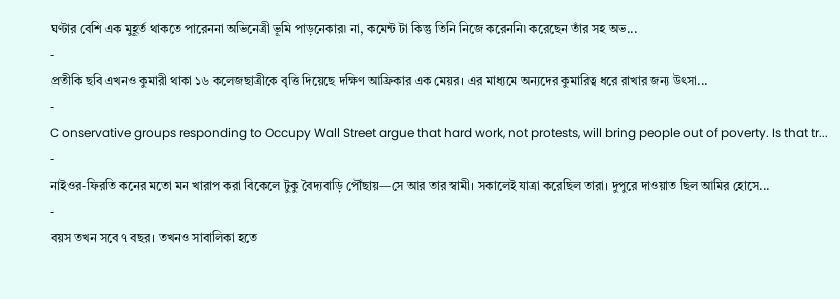ঘণ্টার বেশি এক মুহূর্ত থাকতে পারেননা অভিনেত্রী ভূমি পাড়নেকার৷ না, কমেন্ট টা কিন্তু তিনি নিজে করেননি৷ করেছেন তাঁর সহ অভ...
-
প্রতীকি ছবি এখনও কুমারী থাকা ১৬ কলেজছাত্রীকে বৃত্তি দিয়েছে দক্ষিণ আফ্রিকার এক মেয়র। এর মাধ্যমে অন্যদের কুমারিত্ব ধরে রাখার জন্য উৎসা...
-
C onservative groups responding to Occupy Wall Street argue that hard work, not protests, will bring people out of poverty. Is that tr...
-
নাইওর-ফিরতি কনের মতো মন খারাপ করা বিকেলে টুকু বৈদ্যবাড়ি পৌঁছায়—সে আর তার স্বামী। সকালেই যাত্রা করেছিল তারা। দুপুরে দাওয়াত ছিল আমির হোসে...
-
বয়স তখন সবে ৭ বছর। তখনও সাবালিকা হতে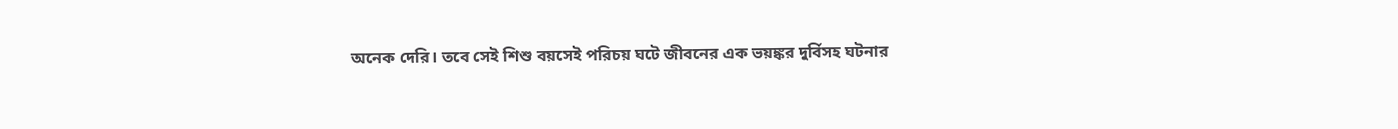অনেক দেরি। তবে সেই শিশু বয়সেই পরিচয় ঘটে জীবনের এক ভয়ঙ্কর দুর্বিসহ ঘটনার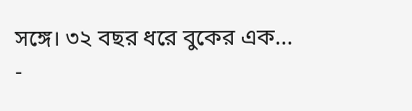সঙ্গে। ৩২ বছর ধরে বুকের এক...
-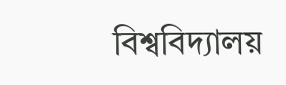বিশ্ববিদ্যালয়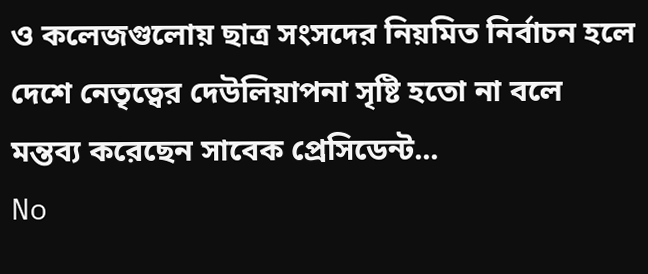ও কলেজগুলোয় ছাত্র সংসদের নিয়মিত নির্বাচন হলে দেশে নেতৃত্বের দেউলিয়াপনা সৃষ্টি হতো না বলে মন্তব্য করেছেন সাবেক প্রেসিডেন্ট...
No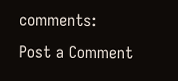comments:
Post a Comment